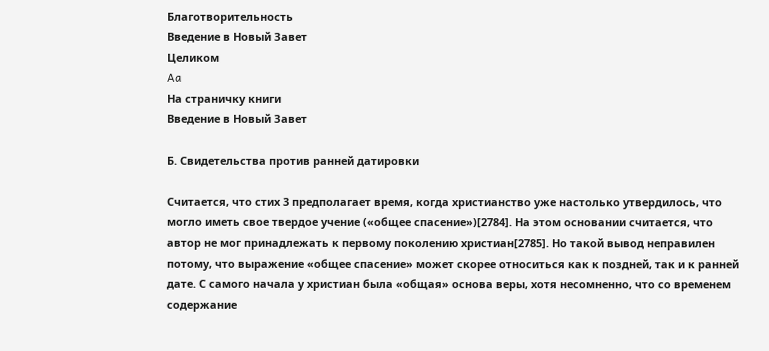Благотворительность
Введение в Новый Завет
Целиком
Aa
На страничку книги
Введение в Новый Завет

Б. Свидетельства против ранней датировки

Считается, что стих 3 предполагает время, когда христианство уже настолько утвердилось, что могло иметь свое твердое учение («общее спасение»)[2784]. На этом основании считается, что автор не мог принадлежать к первому поколению христиан[2785]. Но такой вывод неправилен потому, что выражение «общее спасение» может скорее относиться как к поздней, так и к ранней дате. С самого начала у христиан была «общая» основа веры, хотя несомненно, что со временем содержание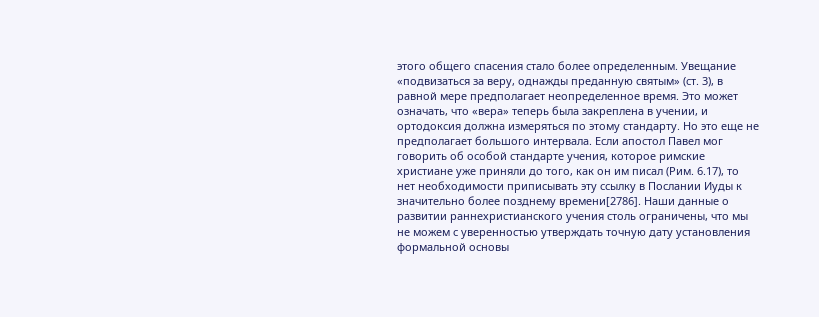этого общего спасения стало более определенным. Увещание «подвизаться за веру, однажды преданную святым» (ст. 3), в равной мере предполагает неопределенное время. Это может означать, что «вера» теперь была закреплена в учении, и ортодоксия должна измеряться по этому стандарту. Но это еще не предполагает большого интервала. Если апостол Павел мог говорить об особой стандарте учения, которое римские христиане уже приняли до того, как он им писал (Рим. 6.17), то нет необходимости приписывать эту ссылку в Послании Иуды к значительно более позднему времени[2786]. Наши данные о развитии раннехристианского учения столь ограничены, что мы не можем с уверенностью утверждать точную дату установления формальной основы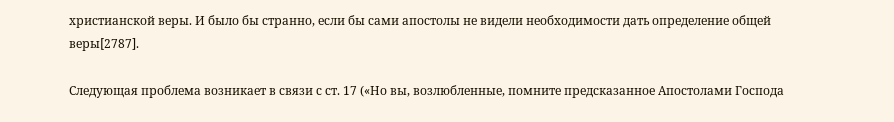христианской веры. И было бы странно, если бы сами апостолы не видели необходимости дать определение общей веры[2787].

Следующая проблема возникает в связи с ст. 17 («Но вы, возлюбленные, помните предсказанное Апостолами Господа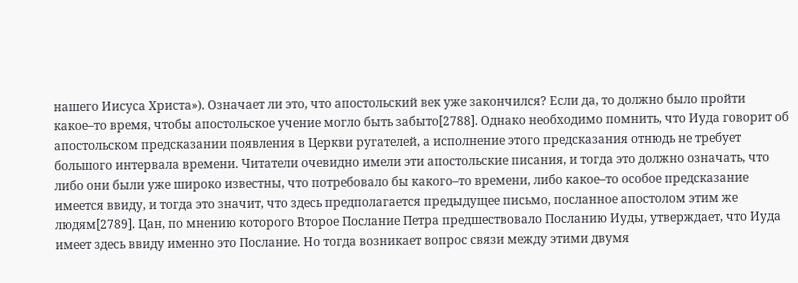нашего Иисуса Христа»). Означает ли это, что апостольский век уже закончился? Если да, то должно было пройти какое–то время, чтобы апостольское учение могло быть забыто[2788]. Однако необходимо помнить, что Иуда говорит об апостольском предсказании появления в Церкви ругателей, а исполнение этого предсказания отнюдь не требует большого интервала времени. Читатели очевидно имели эти апостольские писания, и тогда это должно означать, что либо они были уже широко известны, что потребовало бы какого–то времени, либо какое–то особое предсказание имеется ввиду, и тогда это значит, что здесь предполагается предыдущее письмо, посланное апостолом этим же людям[2789]. Цан, по мнению которого Второе Послание Петра предшествовало Посланию Иуды, утверждает, что Иуда имеет здесь ввиду именно это Послание. Но тогда возникает вопрос связи между этими двумя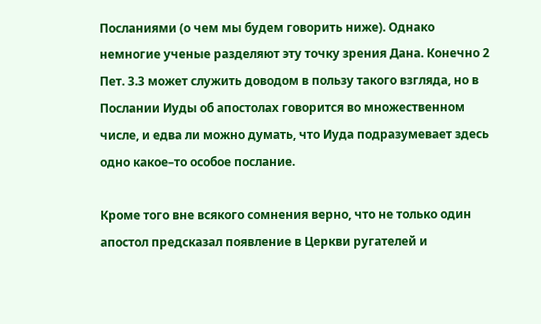Посланиями (о чем мы будем говорить ниже). Однако немногие ученые разделяют эту точку зрения Дана. Конечно 2 Пет. 3.3 может служить доводом в пользу такого взгляда, но в Послании Иуды об апостолах говорится во множественном числе, и едва ли можно думать, что Иуда подразумевает здесь одно какое–то особое послание.

Кроме того вне всякого сомнения верно, что не только один апостол предсказал появление в Церкви ругателей и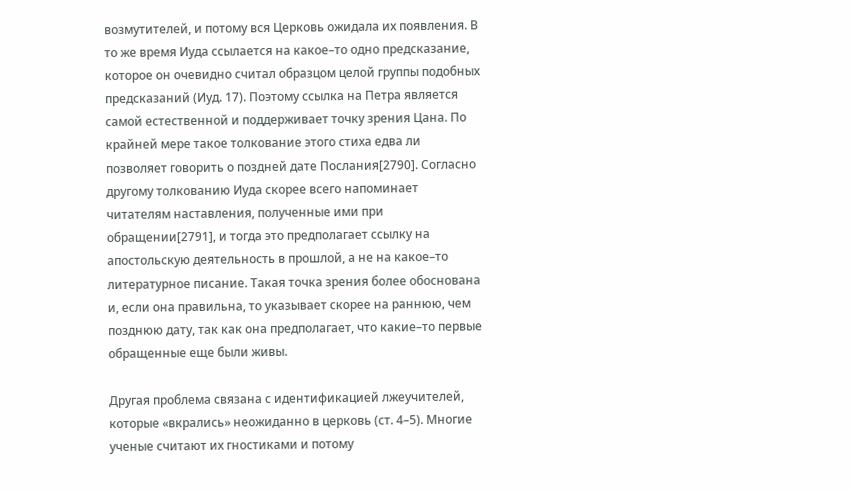возмутителей, и потому вся Церковь ожидала их появления. В то же время Иуда ссылается на какое–то одно предсказание, которое он очевидно считал образцом целой группы подобных предсказаний (Иуд. 17). Поэтому ссылка на Петра является самой естественной и поддерживает точку зрения Цана. По крайней мере такое толкование этого стиха едва ли позволяет говорить о поздней дате Послания[2790]. Согласно другому толкованию Иуда скорее всего напоминает читателям наставления, полученные ими при обращении[2791], и тогда это предполагает ссылку на апостольскую деятельность в прошлой, а не на какое–то литературное писание. Такая точка зрения более обоснована и, если она правильна, то указывает скорее на раннюю, чем позднюю дату, так как она предполагает, что какие–то первые обращенные еще были живы.

Другая проблема связана с идентификацией лжеучителей, которые «вкрались» неожиданно в церковь (ст. 4–5). Многие ученые считают их гностиками и потому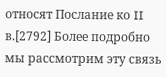относят Послание ко II в.[2792] Более подробно мы рассмотрим эту связь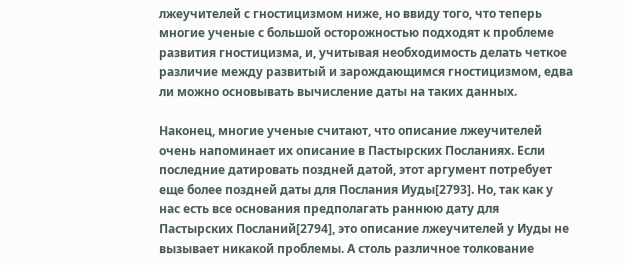лжеучителей с гностицизмом ниже, но ввиду того, что теперь многие ученые с большой осторожностью подходят к проблеме развития гностицизма, и, учитывая необходимость делать четкое различие между развитый и зарождающимся гностицизмом, едва ли можно основывать вычисление даты на таких данных.

Наконец, многие ученые считают, что описание лжеучителей очень напоминает их описание в Пастырских Посланиях. Если последние датировать поздней датой, этот аргумент потребует еще более поздней даты для Послания Иуды[2793]. Но, так как у нас есть все основания предполагать раннюю дату для Пастырских Посланий[2794], это описание лжеучителей у Иуды не вызывает никакой проблемы. А столь различное толкование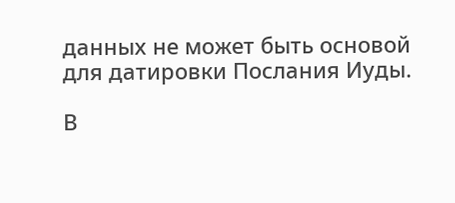данных не может быть основой для датировки Послания Иуды.

В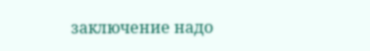заключение надо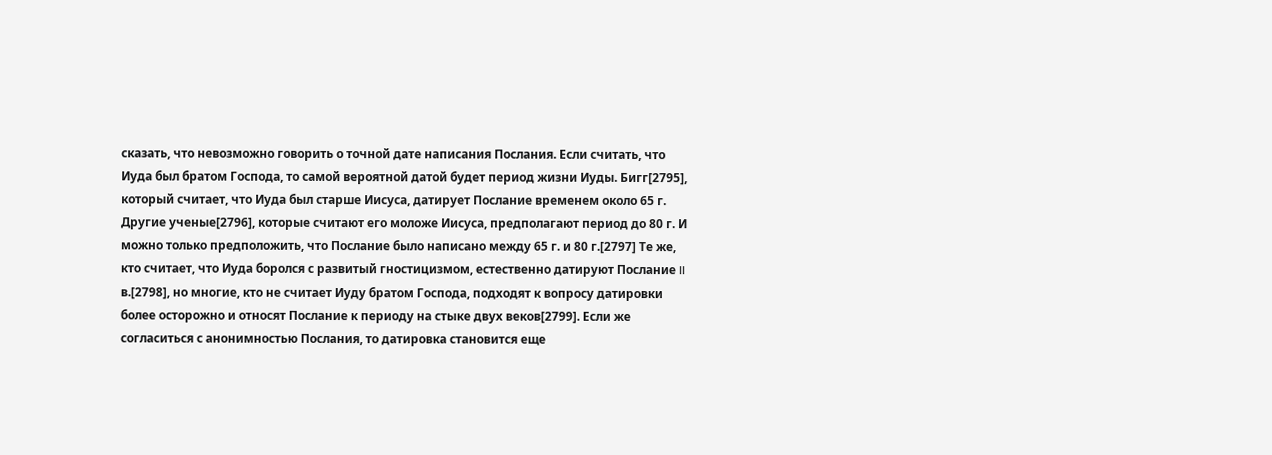сказать, что невозможно говорить о точной дате написания Послания. Если считать, что Иуда был братом Господа, то самой вероятной датой будет период жизни Иуды. Бигг[2795], который считает, что Иуда был старше Иисуса, датирует Послание временем около 65 г. Другие ученые[2796], которые считают его моложе Иисуса, предполагают период до 80 г. И можно только предположить, что Послание было написано между 65 г. и 80 г.[2797] Те же, кто считает, что Иуда боролся с развитый гностицизмом, естественно датируют Послание II в.[2798], но многие, кто не считает Иуду братом Господа, подходят к вопросу датировки более осторожно и относят Послание к периоду на стыке двух веков[2799]. Если же согласиться с анонимностью Послания, то датировка становится еще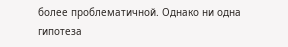более проблематичной. Однако ни одна гипотеза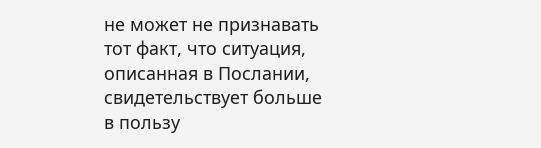не может не признавать тот факт, что ситуация, описанная в Послании, свидетельствует больше в пользу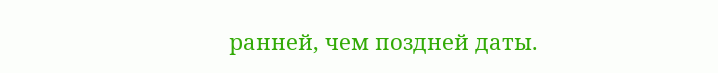ранней, чем поздней даты.